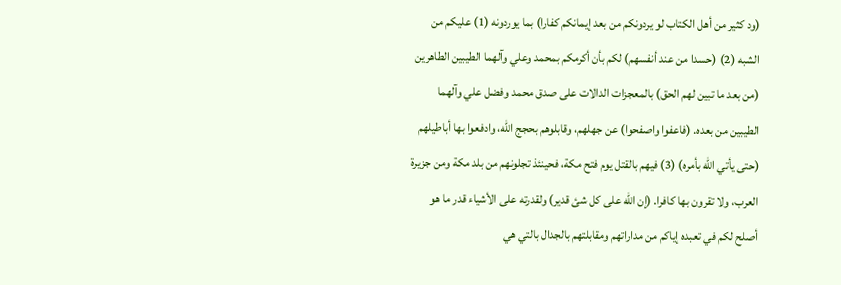(ود كثير من أهل الكتاب لو يردونكم من بعد إيمانكم كفارا) بما يوردونه (1) عليكم من الشبه (2) (حسدا من عند أنفسهم) لكم بأن أكرمكم بمحمد وعلي وآلهما الطيبين الطاهرين (من بعد ما تبين لهم الحق) بالمعجزات الدالات على صدق محمد وفضل علي وآلهما الطيبين من بعده. (فاعفوا واصفحوا) عن جهلهم، وقابلوهم بحجج الله، وادفعوا بها أباطيلهم (حتى يأتي الله بأمره) (3) فيهم بالقتل يوم فتح مكة، فحينئذ تجلونهم من بلد مكة ومن جزيرة العرب، ولا تقرون بها كافرا. (إن الله على كل شئ قدير) ولقدرته على الأشياء قدر ما هو أصلح لكم في تعبده إياكم من مداراتهم ومقابلتهم بالجدال بالتي هي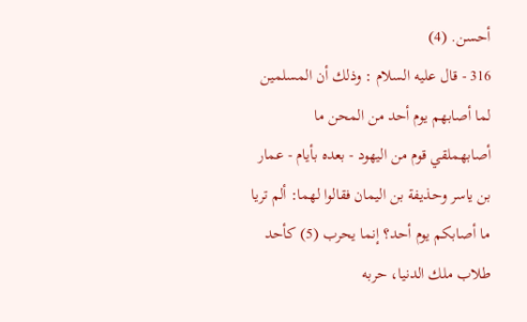أحسن. (4)
316 - قال عليه السلام : وذلك أن المسلمين لما أصابهم يوم أحد من المحن ما أصابهملقي قوم من اليهود - بعده بأيام - عمار بن ياسر وحذيفة بن اليمان فقالوا لهما: ألم تريا ما أصابكم يوم أحد؟ إنما يحرب (5) كأحد طلاب ملك الدنيا، حربه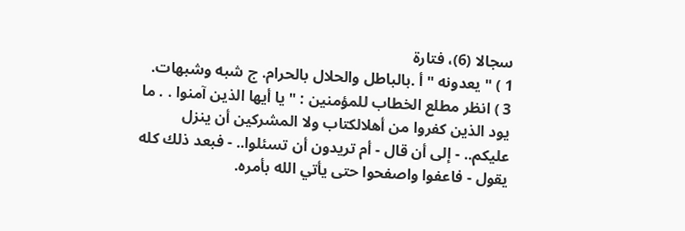سجالا (6)، فتارة
1 ) " يعدونه " أ .بالباطل والحلال بالحرام. ج شبه وشبهات.
3 ) انظر مطلع الخطاب للمؤمنين : " يا أيها الذين آمنوا . . ما يود الذين كفروا من أهلالكتاب ولا المشركين أن ينزل عليكم.. - إلى أن قال - أم تريدون أن تسئلوا.. - فبعد ذلك كله يقول - فاعفوا واصفحوا حتى يأتي الله بأمره.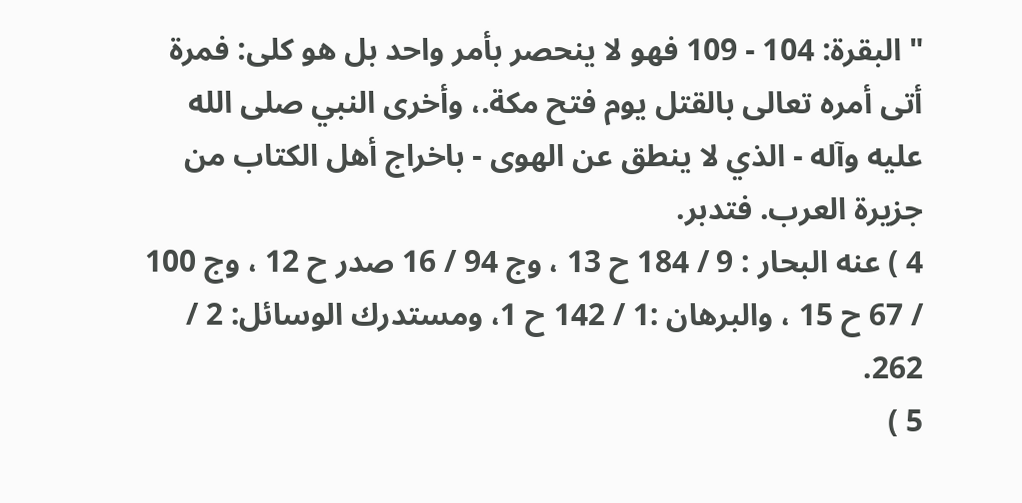" البقرة: 104 - 109 فهو لا ينحصر بأمر واحد بل هو كلى: فمرة أتى أمره تعالى بالقتل يوم فتح مكة.، وأخرى النبي صلى الله عليه وآله - الذي لا ينطق عن الهوى - باخراج أهل الكتاب من جزيرة العرب. فتدبر.
4 ) عنه البحار : 9 / 184 ح 13 ، وج 94 / 16 صدر ح 12 ، وج 100 / 67 ح 15 ، والبرهان :1 / 142 ح 1، ومستدرك الوسائل: 2 / 262.
5 )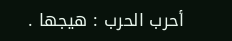أحرب الحرب : هيجها .